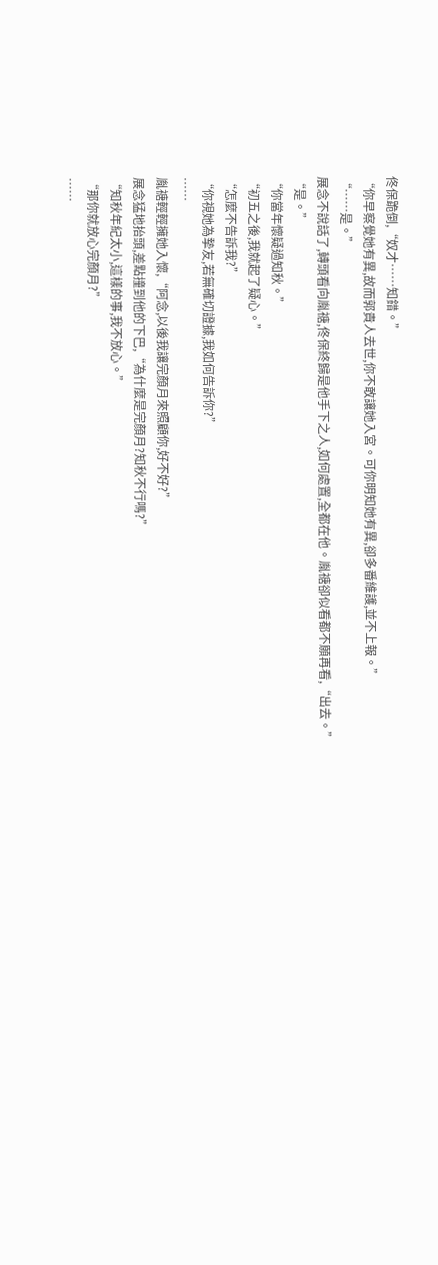佟保跪倒,“奴才……知錯。”
“你早察覺她有異,故而郭貴人去世,你不敢讓她入宮。可你明知她有異,卻多番維護,並不上報。”
“……是。”
展念不說話了,轉頭看向胤禟,佟保終歸是他手下之人,如何處置,全都在他。胤禟卻似看都不願再看,“出去。”
“是。”
“你當年懷疑過知秋。”
“初五之後,我就起了疑心。”
“怎麼不告訴我?”
“你視她為摯友,若無確切證據,我如何告訴你?”
……
胤禟輕輕擁她入懷,“阿念,以後我讓完顏月來照顧你,好不好?”
展念猛地抬頭,差點撞到他的下巴,“為什麼是完顏月?知秋不行嗎?”
“知秋年紀太小,這樣的事,我不放心。”
“那你就放心完顏月?”
……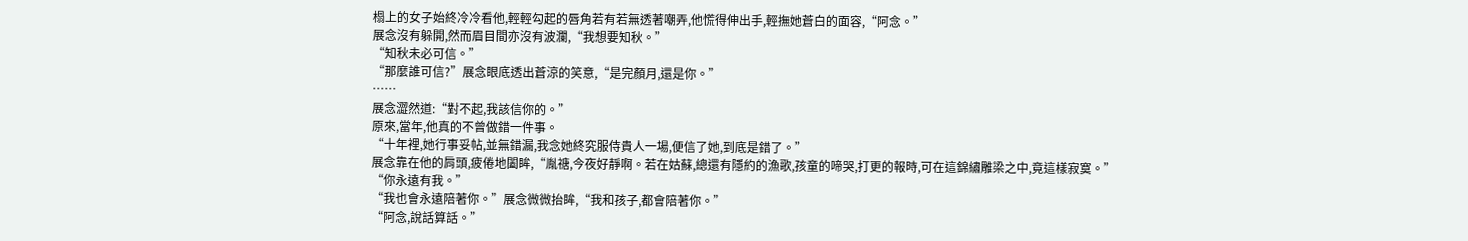榻上的女子始終冷冷看他,輕輕勾起的唇角若有若無透著嘲弄,他慌得伸出手,輕撫她蒼白的面容,“阿念。”
展念沒有躲開,然而眉目間亦沒有波瀾,“我想要知秋。”
“知秋未必可信。”
“那麼誰可信?”展念眼底透出蒼涼的笑意,“是完顏月,還是你。”
……
展念澀然道:“對不起,我該信你的。”
原來,當年,他真的不曾做錯一件事。
“十年裡,她行事妥帖,並無錯漏,我念她終究服侍貴人一場,便信了她,到底是錯了。”
展念靠在他的肩頭,疲倦地闔眸,“胤禟,今夜好靜啊。若在姑蘇,總還有隱約的漁歌,孩童的啼哭,打更的報時,可在這錦繡雕梁之中,竟這樣寂寞。”
“你永遠有我。”
“我也會永遠陪著你。”展念微微抬眸,“我和孩子,都會陪著你。”
“阿念,說話算話。”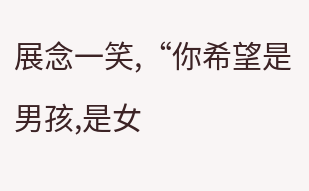展念一笑,“你希望是男孩,是女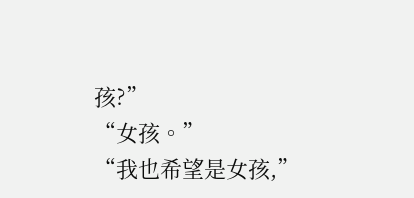孩?”
“女孩。”
“我也希望是女孩,”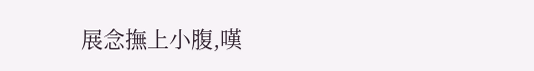展念撫上小腹,嘆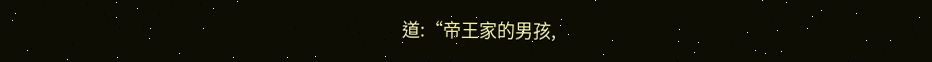道:“帝王家的男孩,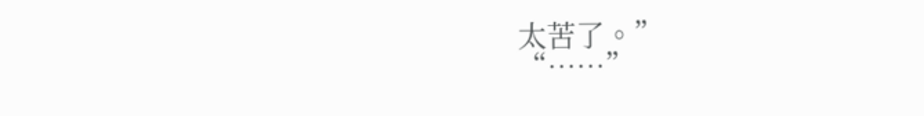太苦了。”
“……”